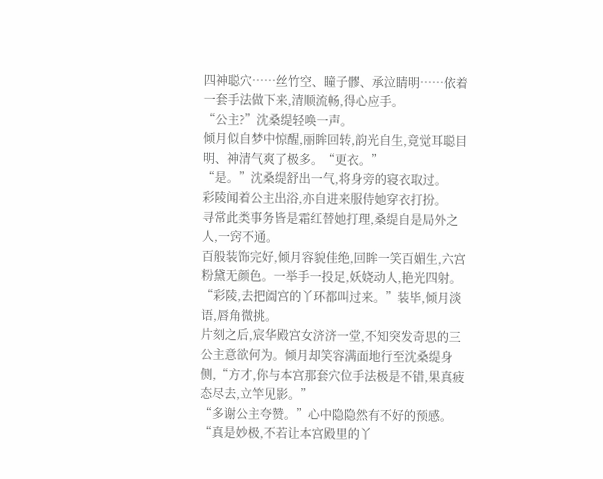四神聪穴……丝竹空、瞳子髎、承泣睛明……依着一套手法做下来,清顺流畅,得心应手。
“公主?”沈桑缇轻唤一声。
倾月似自梦中惊醒,丽眸回转,韵光自生,竟觉耳聪目明、神清气爽了极多。“更衣。”
“是。”沈桑缇舒出一气,将身旁的寝衣取过。
彩陵闻着公主出浴,亦自进来服侍她穿衣打扮。
寻常此类事务皆是霜红替她打理,桑缇自是局外之人,一窍不通。
百般装饰完好,倾月容貌佳绝,回眸一笑百媚生,六宫粉黛无颜色。一举手一投足,妖娆动人,艳光四射。
“彩陵,去把阖宫的丫环都叫过来。”装毕,倾月淡语,唇角微挑。
片刻之后,宸华殿宫女济济一堂,不知突发奇思的三公主意欲何为。倾月却笑容满面地行至沈桑缇身侧,“方才,你与本宫那套穴位手法极是不错,果真疲态尽去,立竿见影。”
“多谢公主夸赞。”心中隐隐然有不好的预感。
“真是妙极,不若让本宫殿里的丫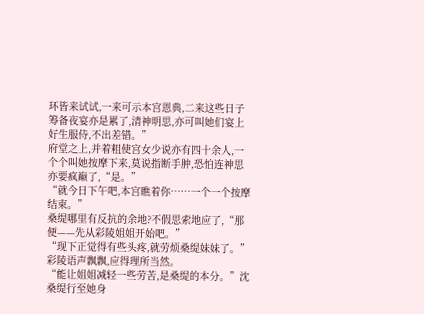环皆来试试,一来可示本宫恩典,二来这些日子筹备夜宴亦是累了,清神明思,亦可叫她们宴上好生服侍,不出差错。”
府堂之上,并着粗使宫女少说亦有四十余人,一个个叫她按摩下来,莫说指断手肿,恐怕连神思亦要疯巅了,“是。”
“就今日下午吧,本宫瞧着你……一个一个按摩结束。”
桑缇哪里有反抗的余地?不假思索地应了,“那便——先从彩陵姐姐开始吧。”
“现下正觉得有些头疼,就劳烦桑缇妹妹了。”彩陵语声飘飘,应得理所当然。
“能让姐姐减轻一些劳苦,是桑缇的本分。”沈桑缇行至她身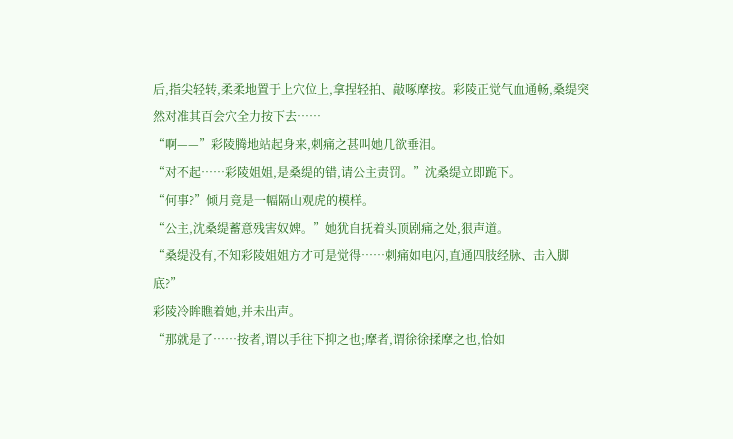后,指尖轻转,柔柔地置于上穴位上,拿捏轻拍、敲啄摩按。彩陵正觉气血通畅,桑缇突然对准其百会穴全力按下去……
“啊——”彩陵腾地站起身来,刺痛之甚叫她几欲垂泪。
“对不起……彩陵姐姐,是桑缇的错,请公主责罚。”沈桑缇立即跪下。
“何事?”倾月竟是一幅隔山观虎的模样。
“公主,沈桑缇蓄意残害奴婢。”她犹自抚着头顶剧痛之处,狠声道。
“桑缇没有,不知彩陵姐姐方才可是觉得……刺痛如电闪,直通四肢经脉、击入脚底?”
彩陵冷眸瞧着她,并未出声。
“那就是了……按者,谓以手往下抑之也;摩者,谓徐徐揉摩之也,恰如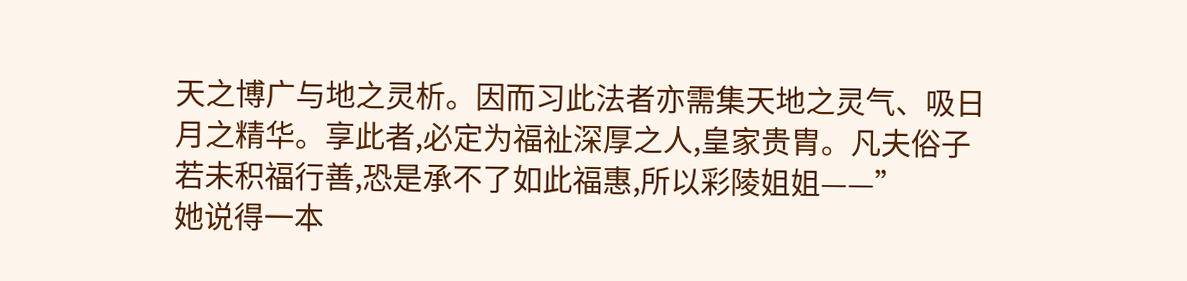天之博广与地之灵析。因而习此法者亦需集天地之灵气、吸日月之精华。享此者,必定为福祉深厚之人,皇家贵胄。凡夫俗子若未积福行善,恐是承不了如此福惠,所以彩陵姐姐——”
她说得一本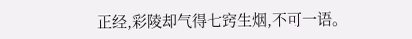正经,彩陵却气得七窍生烟,不可一语。